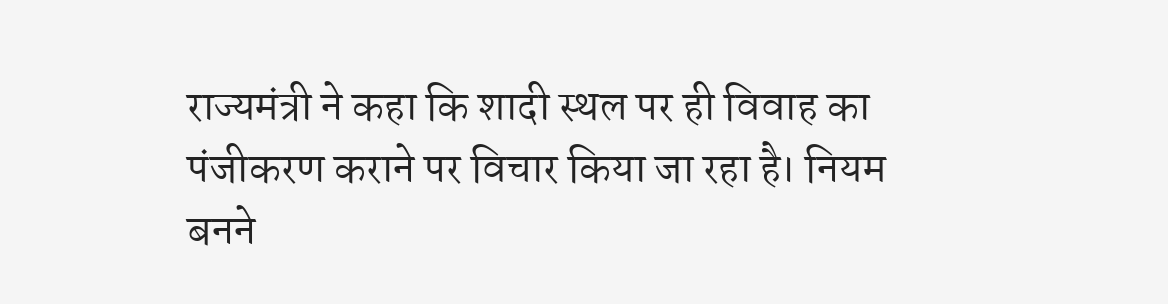राज्यमंत्री ने कहा कि शादी स्थल पर ही विवाह का पंजीकरण कराने पर विचार किया जा रहा है। नियम बनने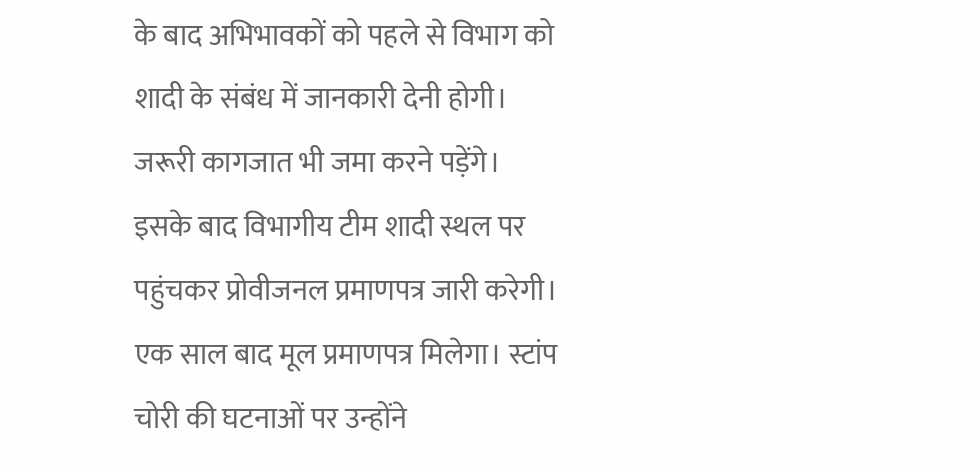के बाद अभिभावकों को पहले से विभाग को शादी के संबंध में जानकारी देनी होगी। जरूरी कागजात भी जमा करने पड़ेंगे। इसके बाद विभागीय टीम शादी स्थल पर पहुंचकर प्रोवीजनल प्रमाणपत्र जारी करेगी।
एक साल बाद मूल प्रमाणपत्र मिलेगा। स्टांप चोरी की घटनाओं पर उन्होंने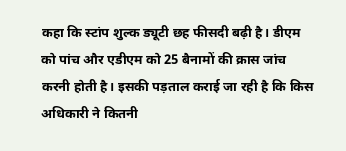कहा कि स्टांप शुल्क ड्यूटी छह फीसदी बढ़ी है। डीएम को पांच और एडीएम को 25 बैनामों की क्रास जांच करनी होती है। इसकी पड़ताल कराई जा रही है कि किस अधिकारी ने कितनी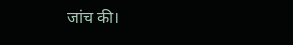जांच की।